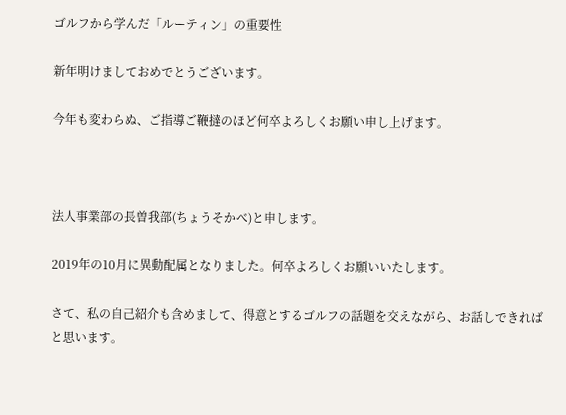ゴルフから学んだ「ルーティン」の重要性

新年明けましておめでとうございます。

今年も変わらぬ、ご指導ご鞭撻のほど何卒よろしくお願い申し上げます。



法人事業部の長曽我部(ちょうそかべ)と申します。

2019年の10月に異動配属となりました。何卒よろしくお願いいたします。

さて、私の自己紹介も含めまして、得意とするゴルフの話題を交えながら、お話しできればと思います。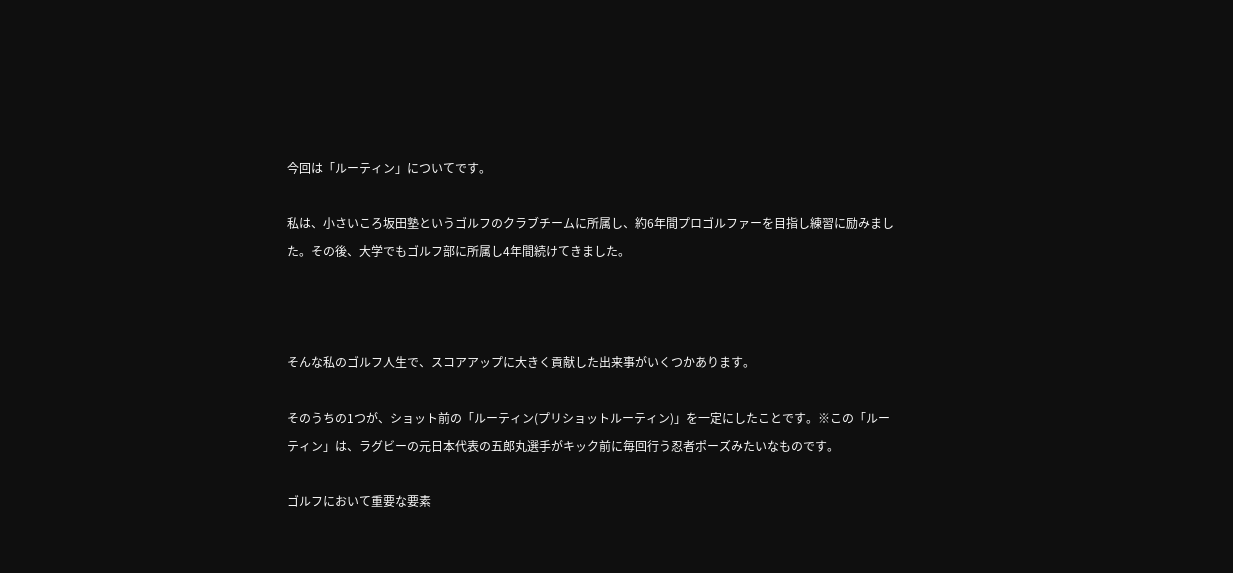今回は「ルーティン」についてです。

私は、小さいころ坂田塾というゴルフのクラブチームに所属し、約6年間プロゴルファーを目指し練習に励みました。その後、大学でもゴルフ部に所属し4年間続けてきました。



そんな私のゴルフ人生で、スコアアップに大きく貢献した出来事がいくつかあります。

そのうちの1つが、ショット前の「ルーティン(プリショットルーティン)」を一定にしたことです。※この「ルーティン」は、ラグビーの元日本代表の五郎丸選手がキック前に毎回行う忍者ポーズみたいなものです。

ゴルフにおいて重要な要素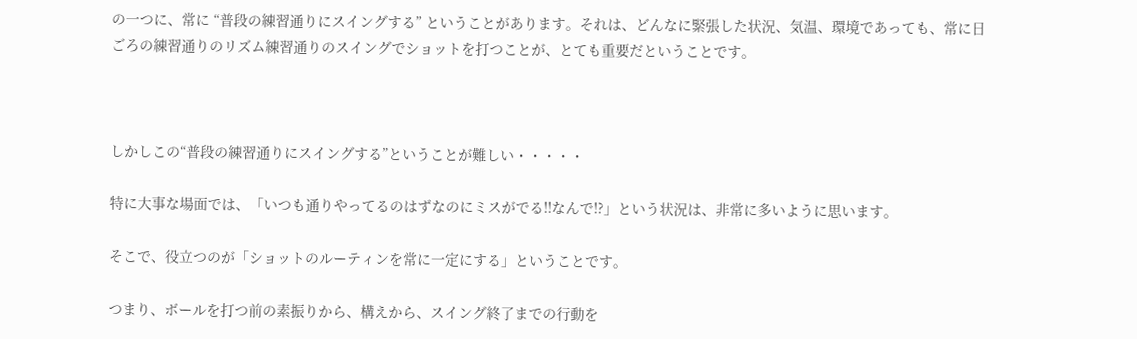の一つに、常に “普段の練習通りにスイングする” ということがあります。それは、どんなに緊張した状況、気温、環境であっても、常に日ごろの練習通りのリズム練習通りのスイングでショットを打つことが、とても重要だということです。



しかしこの“普段の練習通りにスイングする”ということが難しい・・・・・

特に大事な場面では、「いつも通りやってるのはずなのにミスがでる!!なんで!?」という状況は、非常に多いように思います。

そこで、役立つのが「ショットのルーティンを常に一定にする」ということです。

つまり、ボールを打つ前の素振りから、構えから、スイング終了までの行動を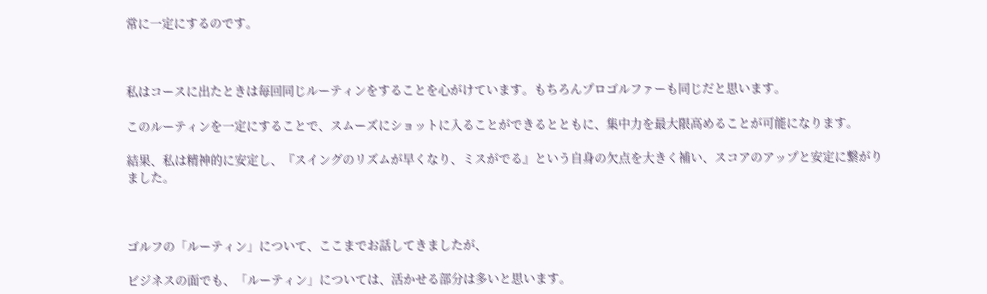常に一定にするのです。



私はコースに出たときは毎回同じルーティンをすることを心がけています。もちろんプロゴルファーも同じだと思います。

このルーティンを一定にすることで、スムーズにショットに入ることができるとともに、集中力を最大限高めることが可能になります。

結果、私は精神的に安定し、『スイングのリズムが早くなり、ミスがでる』という自身の欠点を大きく補い、スコアのアップと安定に繋がりました。



ゴルフの「ルーティン」について、ここまでお話してきましたが、

ビジネスの面でも、「ルーティン」については、活かせる部分は多いと思います。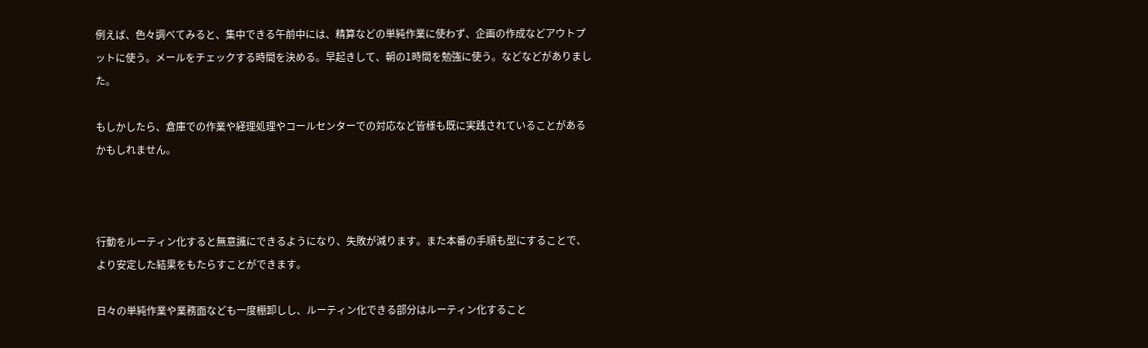例えば、色々調べてみると、集中できる午前中には、精算などの単純作業に使わず、企画の作成などアウトプットに使う。メールをチェックする時間を決める。早起きして、朝の1時間を勉強に使う。などなどがありました。

もしかしたら、倉庫での作業や経理処理やコールセンターでの対応など皆様も既に実践されていることがあるかもしれません。



行動をルーティン化すると無意識にできるようになり、失敗が減ります。また本番の手順も型にすることで、より安定した結果をもたらすことができます。

日々の単純作業や業務面なども一度棚卸しし、ルーティン化できる部分はルーティン化すること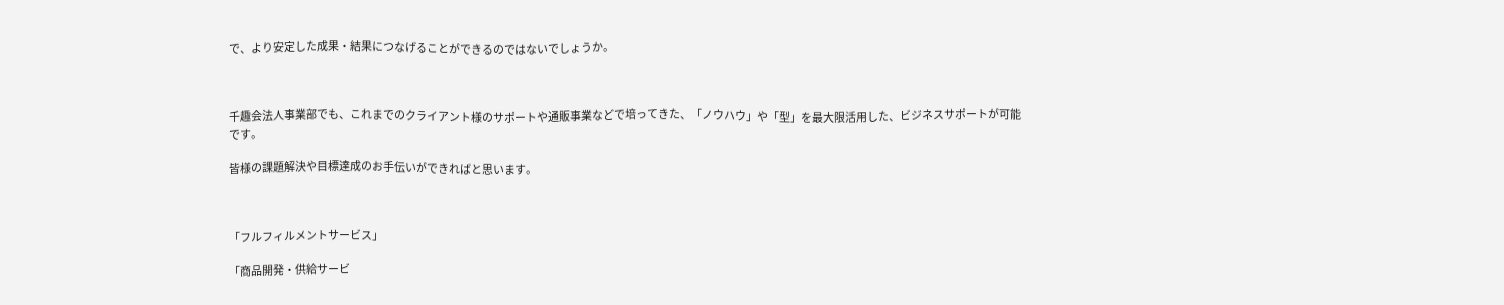で、より安定した成果・結果につなげることができるのではないでしょうか。



千趣会法人事業部でも、これまでのクライアント様のサポートや通販事業などで培ってきた、「ノウハウ」や「型」を最大限活用した、ビジネスサポートが可能です。

皆様の課題解決や目標達成のお手伝いができればと思います。



「フルフィルメントサービス」

「商品開発・供給サービ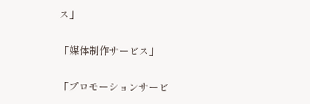ス」

「媒体制作サービス」

「プロモーションサービ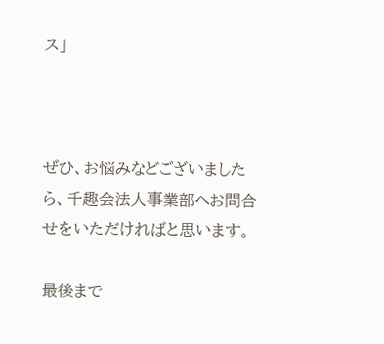ス」



ぜひ、お悩みなどございましたら、千趣会法人事業部へお問合せをいただければと思います。

最後まで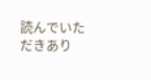読んでいただきあり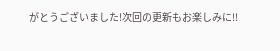がとうございました!次回の更新もお楽しみに!!